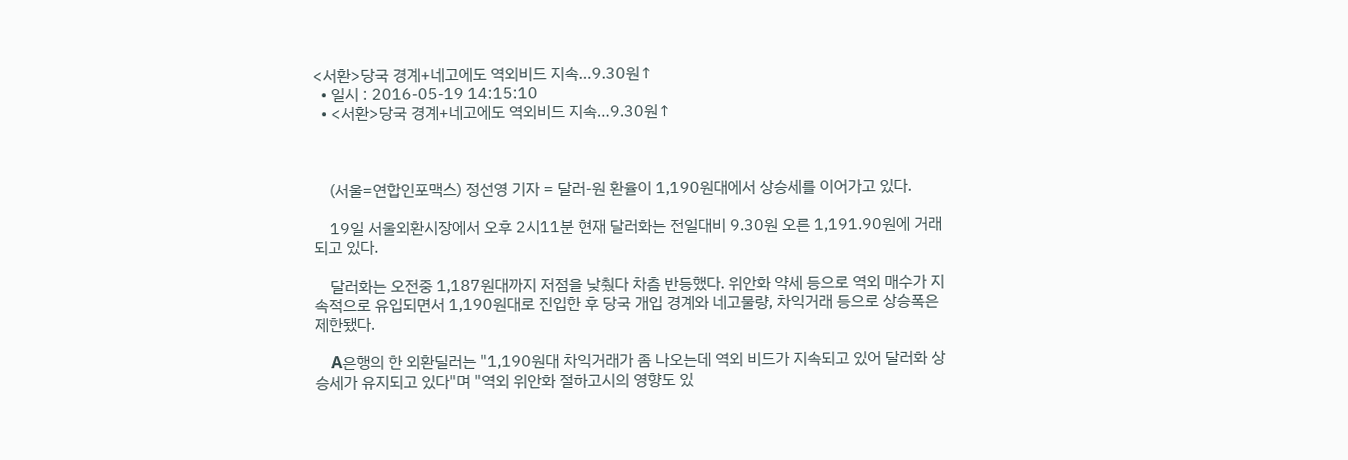<서환>당국 경계+네고에도 역외비드 지속…9.30원↑
  • 일시 : 2016-05-19 14:15:10
  • <서환>당국 경계+네고에도 역외비드 지속…9.30원↑



    (서울=연합인포맥스) 정선영 기자 = 달러-원 환율이 1,190원대에서 상승세를 이어가고 있다.

    19일 서울외환시장에서 오후 2시11분 현재 달러화는 전일대비 9.30원 오른 1,191.90원에 거래되고 있다.

    달러화는 오전중 1,187원대까지 저점을 낮췄다 차츰 반등했다. 위안화 약세 등으로 역외 매수가 지속적으로 유입되면서 1,190원대로 진입한 후 당국 개입 경계와 네고물량, 차익거래 등으로 상승폭은 제한됐다.

    A은행의 한 외환딜러는 "1,190원대 차익거래가 좀 나오는데 역외 비드가 지속되고 있어 달러화 상승세가 유지되고 있다"며 "역외 위안화 절하고시의 영향도 있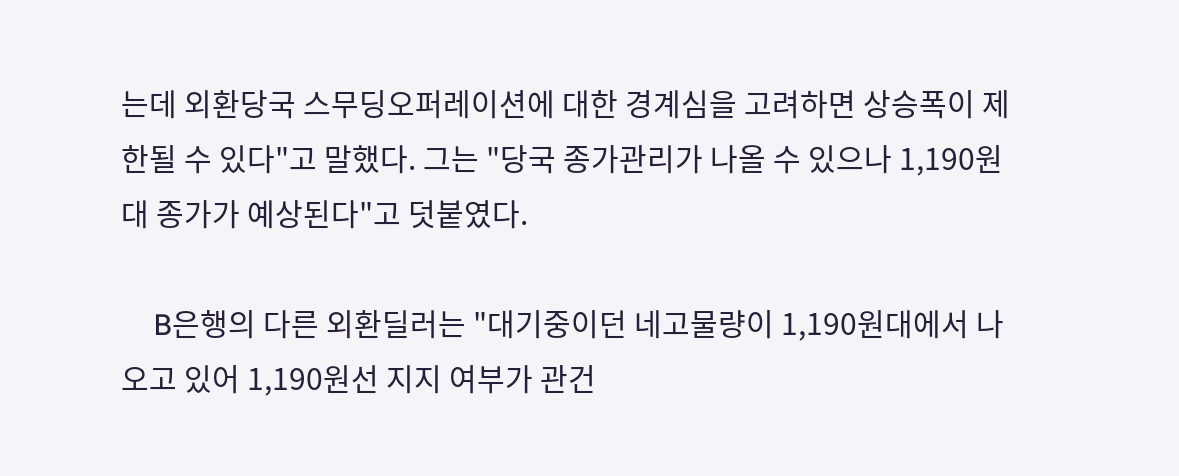는데 외환당국 스무딩오퍼레이션에 대한 경계심을 고려하면 상승폭이 제한될 수 있다"고 말했다. 그는 "당국 종가관리가 나올 수 있으나 1,190원대 종가가 예상된다"고 덧붙였다.

    B은행의 다른 외환딜러는 "대기중이던 네고물량이 1,190원대에서 나오고 있어 1,190원선 지지 여부가 관건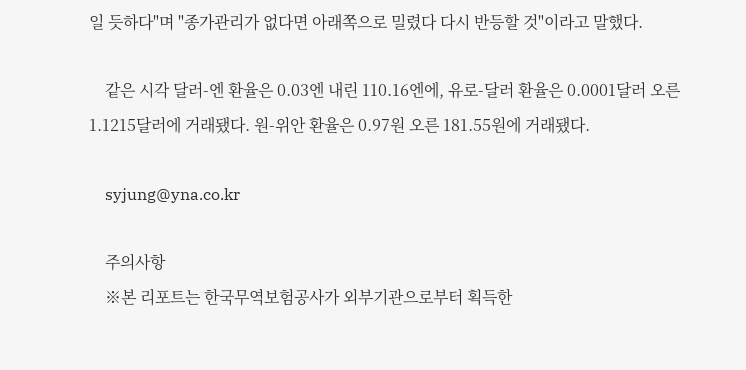일 듯하다"며 "종가관리가 없다면 아래쪽으로 밀렸다 다시 반등할 것"이라고 말했다.

    같은 시각 달러-엔 환율은 0.03엔 내린 110.16엔에, 유로-달러 환율은 0.0001달러 오른 1.1215달러에 거래됐다. 원-위안 환율은 0.97원 오른 181.55원에 거래됐다.

    syjung@yna.co.kr

    주의사항
    ※본 리포트는 한국무역보험공사가 외부기관으로부터 획득한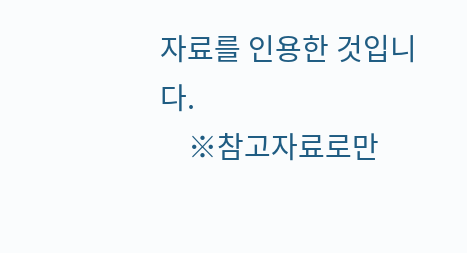자료를 인용한 것입니다.
    ※참고자료로만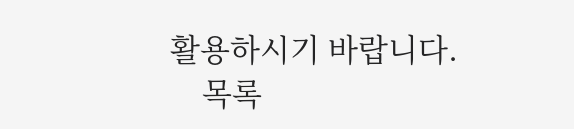활용하시기 바랍니다.
    목록